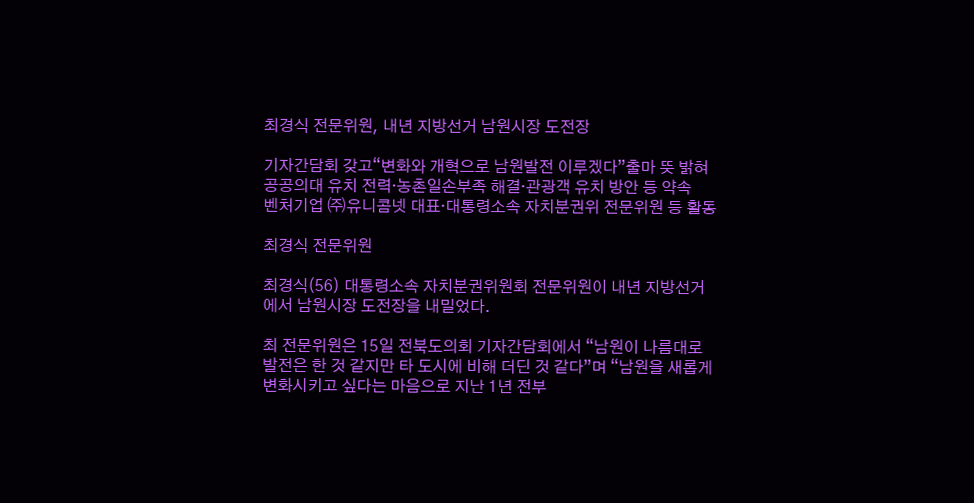최경식 전문위원, 내년 지방선거 남원시장 도전장

기자간담회 갖고“변화와 개혁으로 남원발전 이루겠다”출마 뜻 밝혀
공공의대 유치 전력·농촌일손부족 해결·관광객 유치 방안 등 약속
벤처기업 ㈜유니콤넷 대표·대통령소속 자치분권위 전문위원 등 활동

최경식 전문위원

최경식(56) 대통령소속 자치분권위원회 전문위원이 내년 지방선거에서 남원시장 도전장을 내밀었다.

최 전문위원은 15일 전북도의회 기자간담회에서 “남원이 나름대로 발전은 한 것 같지만 타 도시에 비해 더딘 것 같다”며 “남원을 새롭게 변화시키고 싶다는 마음으로 지난 1년 전부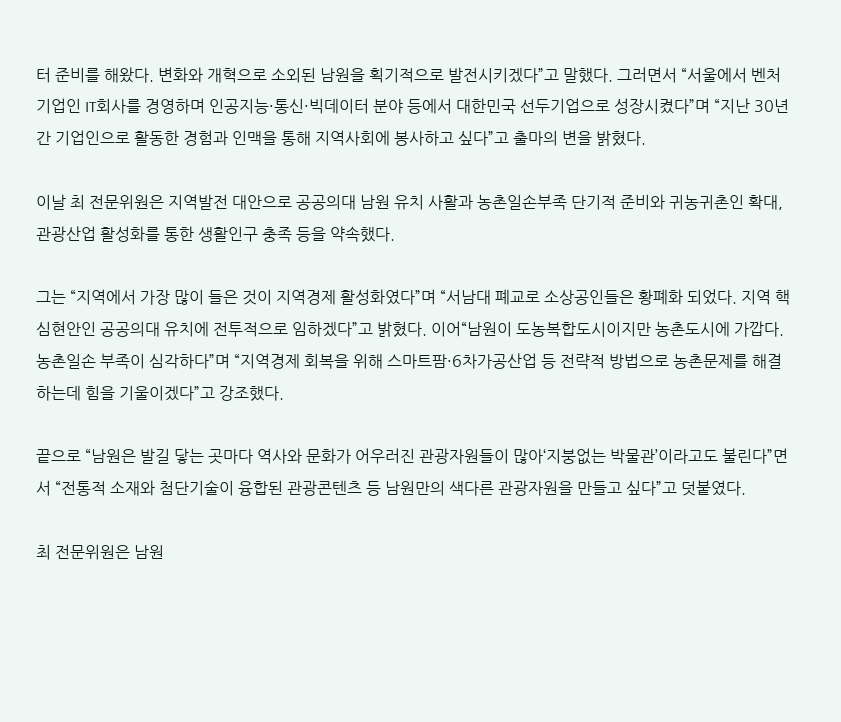터 준비를 해왔다. 변화와 개혁으로 소외된 남원을 획기적으로 발전시키겠다”고 말했다. 그러면서 “서울에서 벤처기업인 IT회사를 경영하며 인공지능·통신·빅데이터 분야 등에서 대한민국 선두기업으로 성장시켰다”며 “지난 30년간 기업인으로 활동한 경험과 인맥을 통해 지역사회에 봉사하고 싶다”고 출마의 변을 밝혔다.

이날 최 전문위원은 지역발전 대안으로 공공의대 남원 유치 사활과 농촌일손부족 단기적 준비와 귀농귀촌인 확대, 관광산업 활성화를 통한 생활인구 충족 등을 약속했다.

그는 “지역에서 가장 많이 들은 것이 지역경제 활성화였다”며 “서남대 폐교로 소상공인들은 황폐화 되었다. 지역 핵심현안인 공공의대 유치에 전투적으로 임하겠다”고 밝혔다. 이어“남원이 도농복합도시이지만 농촌도시에 가깝다. 농촌일손 부족이 심각하다”며 “지역경제 회복을 위해 스마트팜·6차가공산업 등 전략적 방법으로 농촌문제를 해결하는데 힘을 기울이겠다”고 강조했다.

끝으로 “남원은 발길 닿는 곳마다 역사와 문화가 어우러진 관광자원들이 많아‘지붕없는 박물관’이라고도 불린다”면서 “전통적 소재와 첨단기술이 융합된 관광콘텐츠 등 남원만의 색다른 관광자원을 만들고 싶다”고 덧붙였다.

최 전문위원은 남원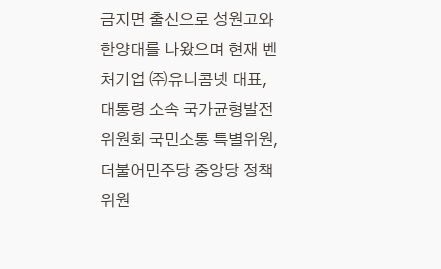금지면 출신으로 성원고와 한양대를 나왔으며 현재 벤처기업 ㈜유니콤넷 대표, 대통령 소속 국가균형발전위원회 국민소통 특별위원, 더불어민주당 중앙당 정책위원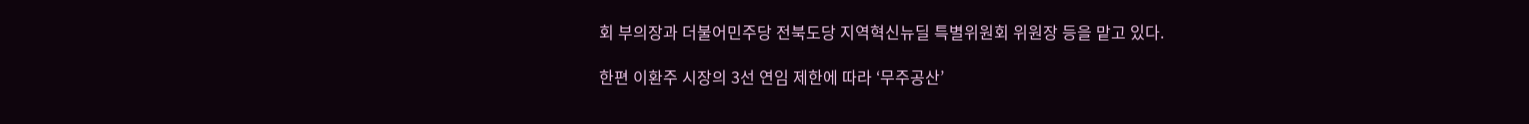회 부의장과 더불어민주당 전북도당 지역혁신뉴딜 특별위원회 위원장 등을 맡고 있다.

한편 이환주 시장의 3선 연임 제한에 따라 ‘무주공산’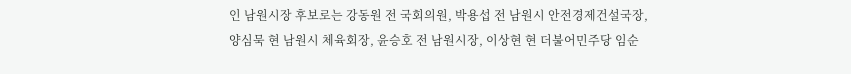인 남원시장 후보로는 강동원 전 국회의원, 박용섭 전 남원시 안전경제건설국장, 양심묵 현 남원시 체육회장, 윤승호 전 남원시장, 이상현 현 더불어민주당 임순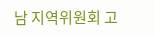남 지역위원회 고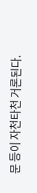문 등이 자천타천 거론된다.